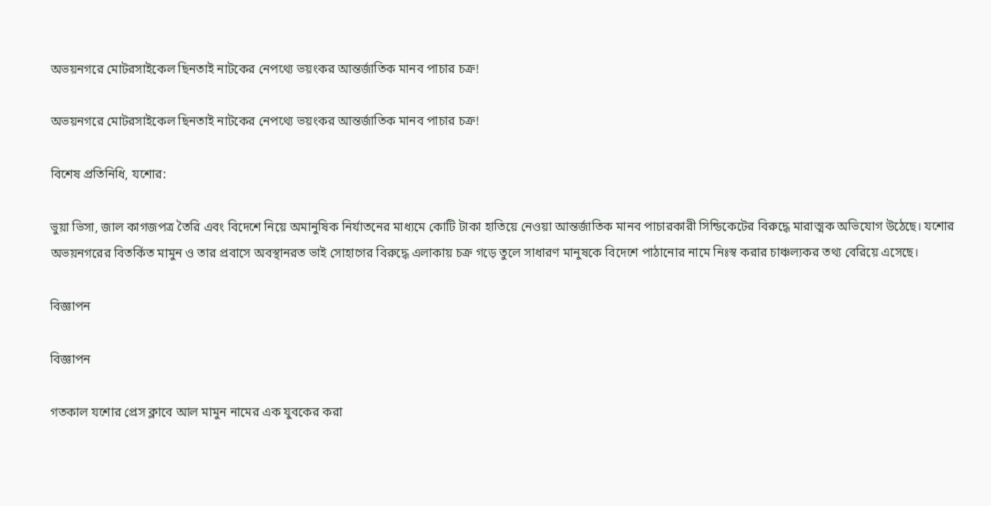অভয়নগরে মোটরসাইকেল ছিনতাই নাটকের নেপথ্যে ভয়ংকর আন্তর্জাতিক মানব পাচার চক্র!

অভয়নগরে মোটরসাইকেল ছিনতাই নাটকের নেপথ্যে ভয়ংকর আন্তর্জাতিক মানব পাচার চক্র!

বিশেষ প্রতিনিধি, যশোর:

ভুয়া ভিসা, জাল কাগজপত্র তৈরি এবং বিদেশে নিয়ে অমানুষিক নির্যাতনের মাধ্যমে কোটি টাকা হাতিয়ে নেওয়া আন্তর্জাতিক মানব পাচারকারী সিন্ডিকেটের বিরুদ্ধে মারাত্মক অভিযোগ উঠেছে। যশোর অভয়নগরের বিতর্কিত মামুন ও তার প্রবাসে অবস্থানরত ভাই সোহাগের বিরুদ্ধে এলাকায় চক্র গড়ে তুলে সাধারণ মানুষকে বিদেশে পাঠানোর নামে নিঃস্ব করার চাঞ্চল্যকর তথ্য বেরিয়ে এসেছে।

বিজ্ঞাপন

বিজ্ঞাপন

গতকাল যশোর প্রেস ক্লাবে আল মামুন নামের এক যুবকের করা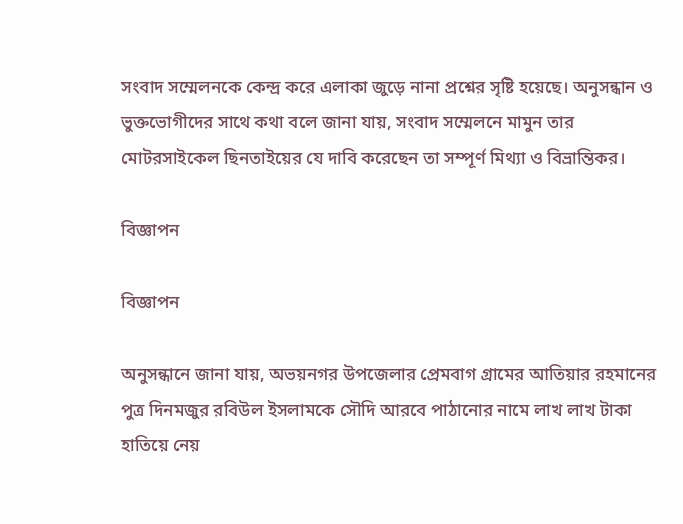সংবাদ সম্মেলনকে কেন্দ্র করে এলাকা জুড়ে নানা প্রশ্নের সৃষ্টি হয়েছে। অনুসন্ধান ও ভুক্তভোগীদের সাথে কথা বলে জানা যায়, সংবাদ সম্মেলনে মামুন তার মোটরসাইকেল ছিনতাইয়ের যে দাবি করেছেন তা সম্পূর্ণ মিথ্যা ও বিভ্রান্তিকর।

বিজ্ঞাপন

বিজ্ঞাপন

অনুসন্ধানে জানা যায়, অভয়নগর উপজেলার প্রেমবাগ গ্রামের আতিয়ার রহমানের পুত্র দিনমজুর রবিউল ইসলামকে সৌদি আরবে পাঠানোর নামে লাখ লাখ টাকা হাতিয়ে নেয়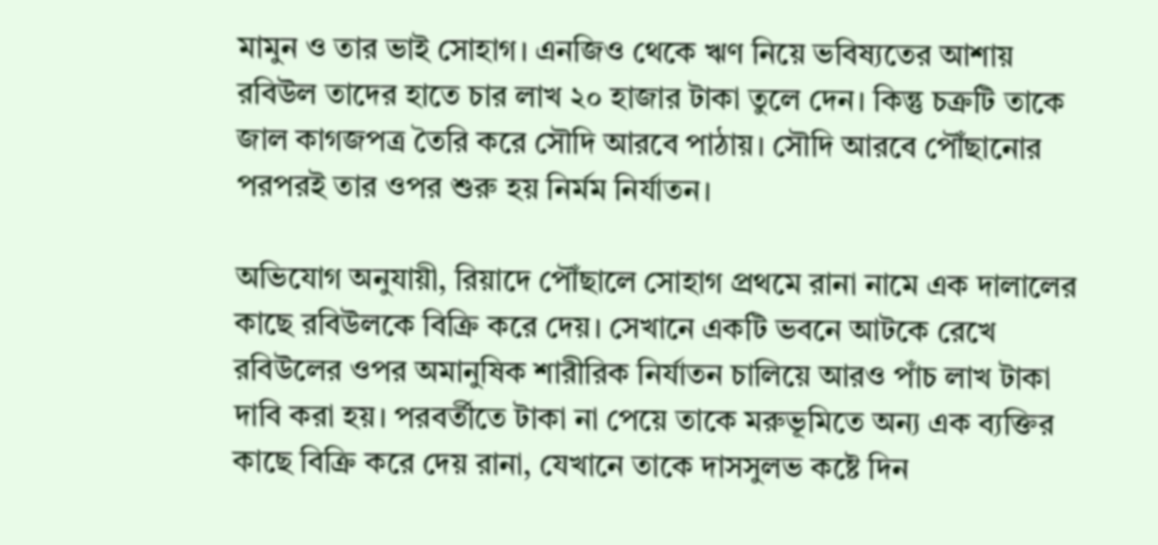মামুন ও তার ভাই সোহাগ। এনজিও থেকে ঋণ নিয়ে ভবিষ্যতের আশায় রবিউল তাদের হাতে চার লাখ ২০ হাজার টাকা তুলে দেন। কিন্তু চক্রটি তাকে জাল কাগজপত্র তৈরি করে সৌদি আরবে পাঠায়। সৌদি আরবে পৌঁছানোর পরপরই তার ওপর শুরু হয় নির্মম নির্যাতন।

অভিযোগ অনুযায়ী, রিয়াদে পৌঁছালে সোহাগ প্রথমে রানা নামে এক দালালের কাছে রবিউলকে বিক্রি করে দেয়। সেখানে একটি ভবনে আটকে রেখে রবিউলের ওপর অমানুষিক শারীরিক নির্যাতন চালিয়ে আরও পাঁচ লাখ টাকা দাবি করা হয়। পরবর্তীতে টাকা না পেয়ে তাকে মরুভূমিতে অন্য এক ব্যক্তির কাছে বিক্রি করে দেয় রানা, যেখানে তাকে দাসসুলভ কষ্টে দিন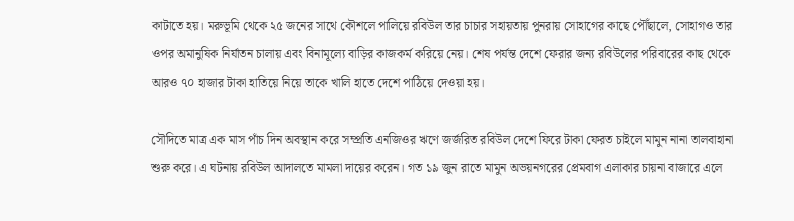কাটাতে হয়। মরুভূমি থেকে ২৫ জনের সাথে কৌশলে পালিয়ে রবিউল তার চাচার সহায়তায় পুনরায় সোহাগের কাছে পৌঁছালে, সোহাগও তার ওপর অমানুষিক নির্যাতন চালায় এবং বিনামূল্যে বাড়ির কাজকর্ম করিয়ে নেয়। শেষ পর্যন্ত দেশে ফেরার জন্য রবিউলের পরিবারের কাছ থেকে আরও ৭০ হাজার টাকা হাতিয়ে নিয়ে তাকে খালি হাতে দেশে পাঠিয়ে দেওয়া হয়।

সৌদিতে মাত্র এক মাস পাঁচ দিন অবস্থান করে সম্প্রতি এনজিওর ঋণে জর্জরিত রবিউল দেশে ফিরে টাকা ফেরত চাইলে মামুন নানা তালবাহানা শুরু করে। এ ঘটনায় রবিউল আদালতে মামলা দায়ের করেন। গত ১৯ জুন রাতে মামুন অভয়নগরের প্রেমবাগ এলাকার চায়না বাজারে এলে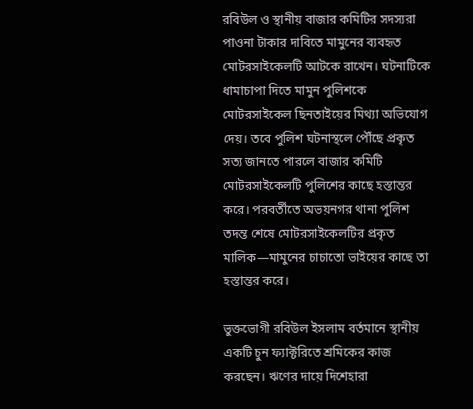রবিউল ও স্থানীয় বাজার কমিটির সদস্যরা পাওনা টাকার দাবিতে মামুনের ব্যবহৃত মোটরসাইকেলটি আটকে রাখেন। ঘটনাটিকে ধামাচাপা দিতে মামুন পুলিশকে মোটরসাইকেল ছিনতাইয়ের মিথ্যা অভিযোগ দেয়। তবে পুলিশ ঘটনাস্থলে পৌঁছে প্রকৃত সত্য জানতে পারলে বাজার কমিটি মোটরসাইকেলটি পুলিশের কাছে হস্তান্তর করে। পরবর্তীতে অভয়নগর থানা পুলিশ তদন্ত শেষে মোটরসাইকেলটির প্রকৃত মালিক—মামুনের চাচাতো ভাইয়ের কাছে তা হস্তান্তর করে।

ভুক্তভোগী রবিউল ইসলাম বর্তমানে স্থানীয় একটি চুন ফ্যাক্টরিতে শ্রমিকের কাজ করছেন। ঋণের দায়ে দিশেহারা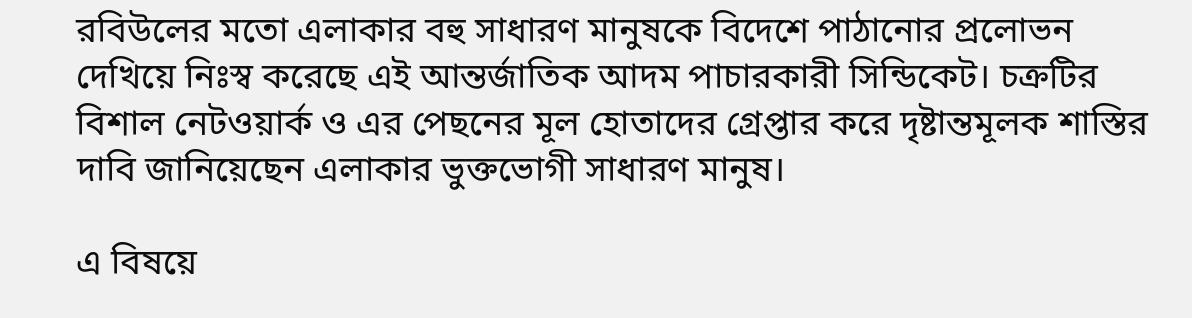রবিউলের মতো এলাকার বহু সাধারণ মানুষকে বিদেশে পাঠানোর প্রলোভন দেখিয়ে নিঃস্ব করেছে এই আন্তর্জাতিক আদম পাচারকারী সিন্ডিকেট। চক্রটির বিশাল নেটওয়ার্ক ও এর পেছনের মূল হোতাদের গ্রেপ্তার করে দৃষ্টান্তমূলক শাস্তির দাবি জানিয়েছেন এলাকার ভুক্তভোগী সাধারণ মানুষ।

এ বিষয়ে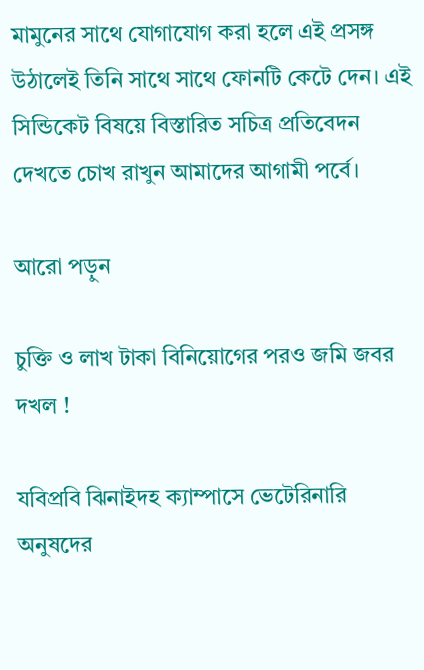মামুনের সাথে যোগাযোগ করা হলে এই প্রসঙ্গ উঠালেই তিনি সাথে সাথে ফোনটি কেটে দেন। এই সিন্ডিকেট বিষয়ে বিস্তারিত সচিত্র প্রতিবেদন দেখতে চোখ রাখুন আমাদের আগামী পর্বে।

আরো পড়ুন

চুক্তি ও লাখ টাকা বিনিয়োগের পরও জমি জবর দখল !

যবিপ্রবি ঝিনাইদহ ক্যাম্পাসে ভেটেরিনারি অনুষদের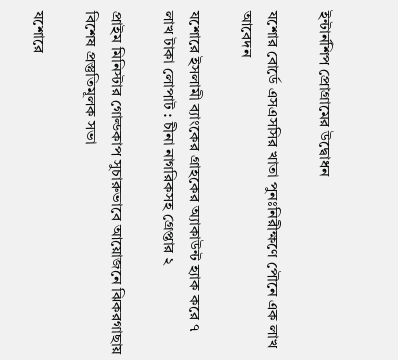ইন্টার্নশিপ প্রোগ্রামের উদ্বোধন

যশোর বোর্ডে এসএসসির খাতা পুনঃনিরীক্ষণে পৌনে এক লাখ আবেদন

যশোরে ইসলামী ব্যাংকের গ্রাহকের অ্যাকাউন্ট হ্যাক করে ৭ লাখ টাকা লোপাট : চীনা নাগরিকসহ গ্রেপ্তার ২

প্রাইম মিনিস্টার গোল্ডকাপ সুচারুভাবে আয়োজনে ঝিকরগাছায় বিশেষ প্রস্তুতিমূলক সভা

যশোরে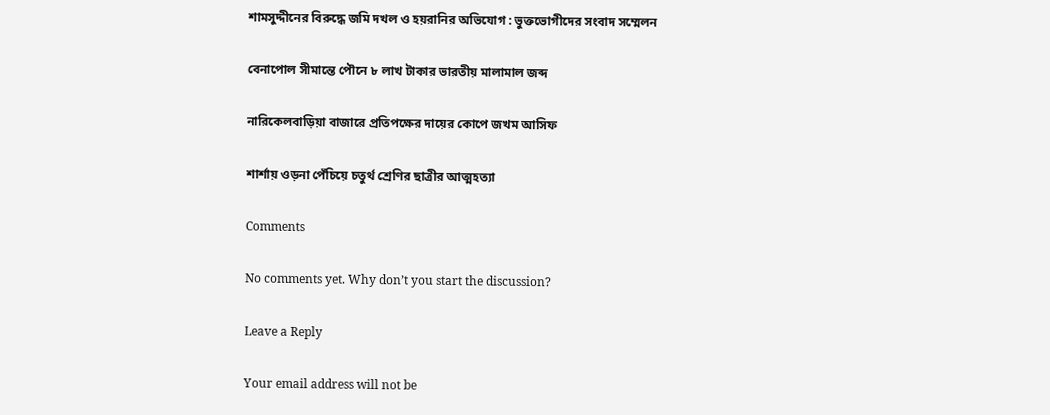শামসুদ্দীনের বিরুদ্ধে জমি দখল ও হয়রানির অভিযোগ : ভুক্তভোগীদের সংবাদ সম্মেলন

বেনাপোল সীমান্তে পৌনে ৮ লাখ টাকার ভারতীয় মালামাল জব্দ

নারিকেলবাড়িয়া বাজারে প্রতিপক্ষের দায়ের কোপে জখম আসিফ

শার্শায় ওড়না পেঁচিয়ে চতুর্থ শ্রেণির ছাত্রীর আত্মহত্যা

Comments

No comments yet. Why don’t you start the discussion?

Leave a Reply

Your email address will not be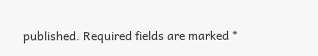published. Required fields are marked *